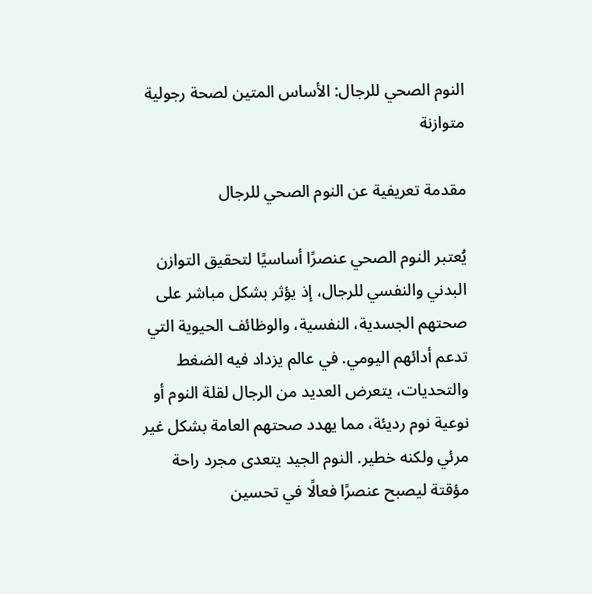النوم الصحي للرجال: الأساس المتين لصحة رجولية متوازنة

مقدمة تعريفية عن النوم الصحي للرجال

يُعتبر النوم الصحي عنصرًا أساسيًا لتحقيق التوازن البدني والنفسي للرجال، إذ يؤثر بشكل مباشر على صحتهم الجسدية، النفسية، والوظائف الحيوية التي تدعم أدائهم اليومي. في عالم يزداد فيه الضغط والتحديات، يتعرض العديد من الرجال لقلة النوم أو نوعية نوم رديئة، مما يهدد صحتهم العامة بشكل غير مرئي ولكنه خطير. النوم الجيد يتعدى مجرد راحة مؤقتة ليصبح عنصرًا فعالًا في تحسين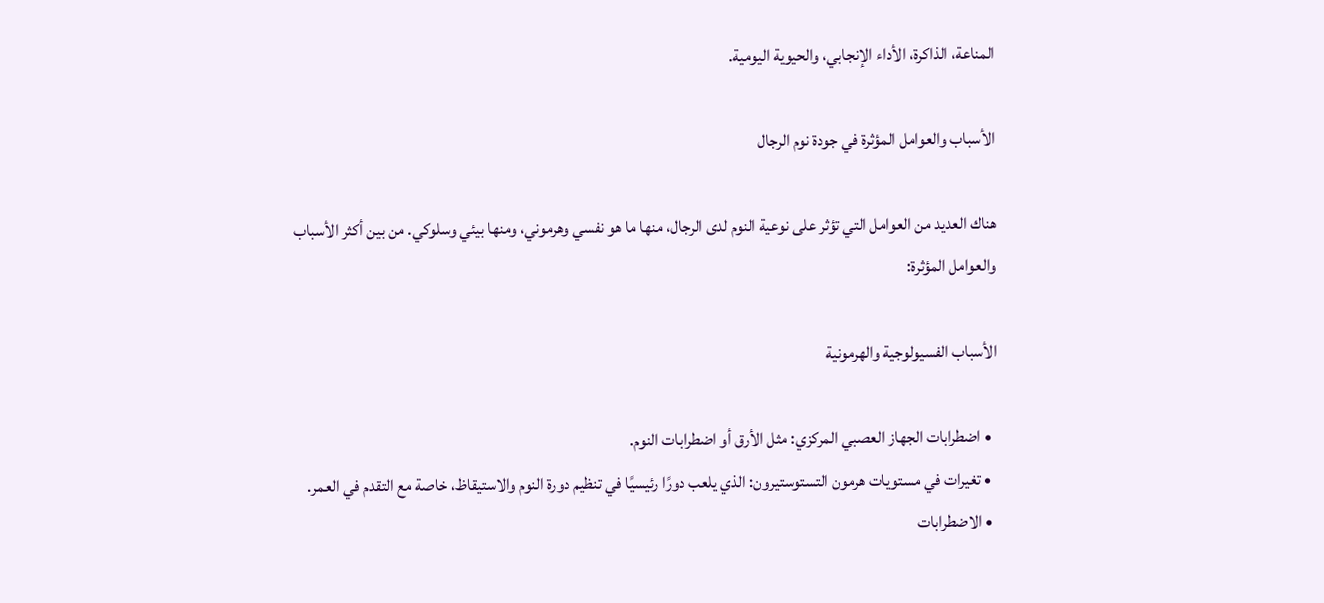المناعة، الذاكرة، الأداء الإنجابي، والحيوية اليومية.

الأسباب والعوامل المؤثرة في جودة نوم الرجال

هناك العديد من العوامل التي تؤثر على نوعية النوم لدى الرجال، منها ما هو نفسي وهرموني، ومنها بيئي وسلوكي. من بين أكثر الأسباب والعوامل المؤثرة:

الأسباب الفسيولوجية والهرمونية

  • اضطرابات الجهاز العصبي المركزي: مثل الأرق أو اضطرابات النوم.
  • تغيرات في مستويات هرمون التستوستيرون: الذي يلعب دورًا رئيسيًا في تنظيم دورة النوم والاستيقاظ، خاصة مع التقدم في العمر.
  • الاضطرابات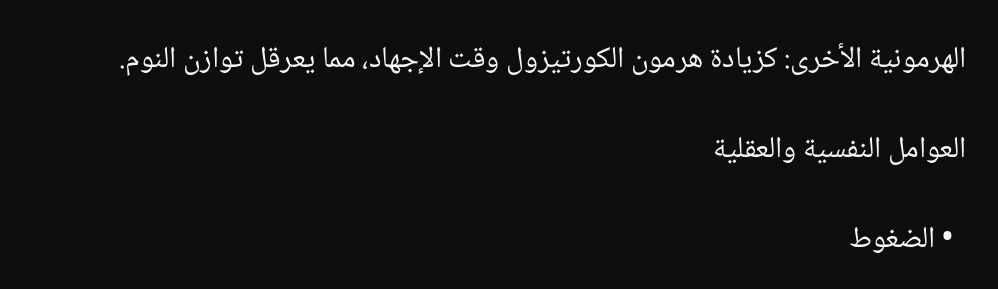الهرمونية الأخرى: كزيادة هرمون الكورتيزول وقت الإجهاد، مما يعرقل توازن النوم.

العوامل النفسية والعقلية

  • الضغوط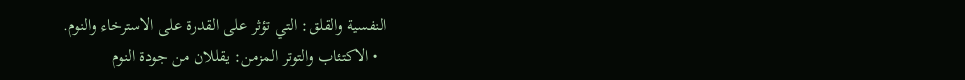النفسية والقلق: التي تؤثر على القدرة على الاسترخاء والنوم.
  • الاكتئاب والتوتر المزمن: يقللان من جودة النوم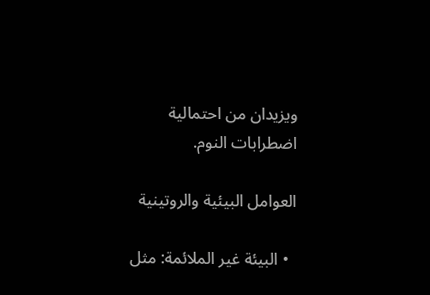ويزيدان من احتمالية اضطرابات النوم.

العوامل البيئية والروتينية

  • البيئة غير الملائمة: مثل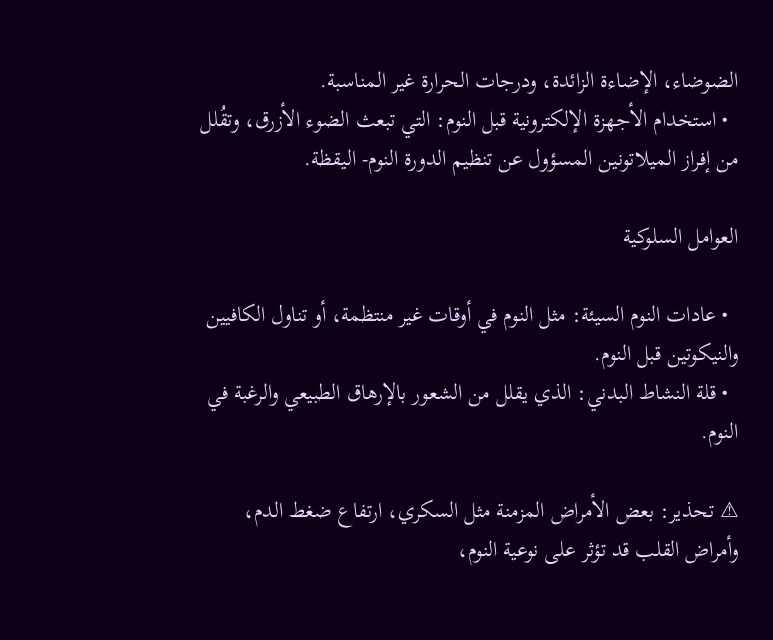الضوضاء، الإضاءة الزائدة، ودرجات الحرارة غير المناسبة.
  • استخدام الأجهزة الإلكترونية قبل النوم: التي تبعث الضوء الأزرق، وتقُلل من إفراز الميلاتونين المسؤول عن تنظيم الدورة النوم- اليقظة.

العوامل السلوكية

  • عادات النوم السيئة: مثل النوم في أوقات غير منتظمة، أو تناول الكافيين والنيكوتين قبل النوم.
  • قلة النشاط البدني: الذي يقلل من الشعور بالإرهاق الطبيعي والرغبة في النوم.

⚠ تحذير: بعض الأمراض المزمنة مثل السكري، ارتفاع ضغط الدم، وأمراض القلب قد تؤثر على نوعية النوم،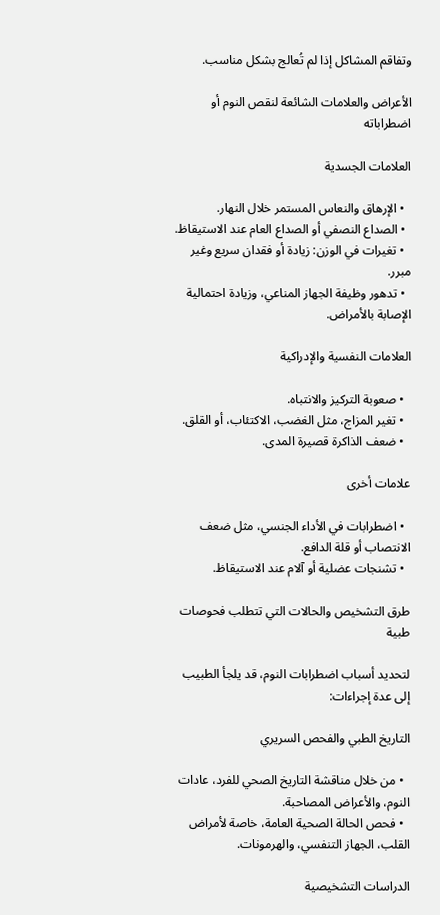وتفاقم المشاكل إذا لم تُعالج بشكل مناسب.

الأعراض والعلامات الشائعة لنقص النوم أو اضطراباته

العلامات الجسدية

  • الإرهاق والنعاس المستمر خلال النهار.
  • الصداع النصفي أو الصداع العام عند الاستيقاظ.
  • تغيرات في الوزن: زيادة أو فقدان سريع وغير مبرر.
  • تدهور وظيفة الجهاز المناعي، وزيادة احتمالية الإصابة بالأمراض.

العلامات النفسية والإدراكية

  • صعوبة التركيز والانتباه.
  • تغير المزاج، مثل الغضب، الاكتئاب، أو القلق.
  • ضعف الذاكرة قصيرة المدى.

علامات أخرى

  • اضطرابات في الأداء الجنسي، مثل ضعف الانتصاب أو قلة الدافع.
  • تشنجات عضلية أو آلام عند الاستيقاظ.

طرق التشخيص والحالات التي تتطلب فحوصات طبية

لتحديد أسباب اضطرابات النوم، قد يلجأ الطبيب إلى عدة إجراءات:

التاريخ الطبي والفحص السريري

  • من خلال مناقشة التاريخ الصحي للفرد، عادات النوم، والأعراض المصاحبة.
  • فحص الحالة الصحية العامة، خاصة لأمراض القلب، الجهاز التنفسي، والهرمونات.

الدراسات التشخيصية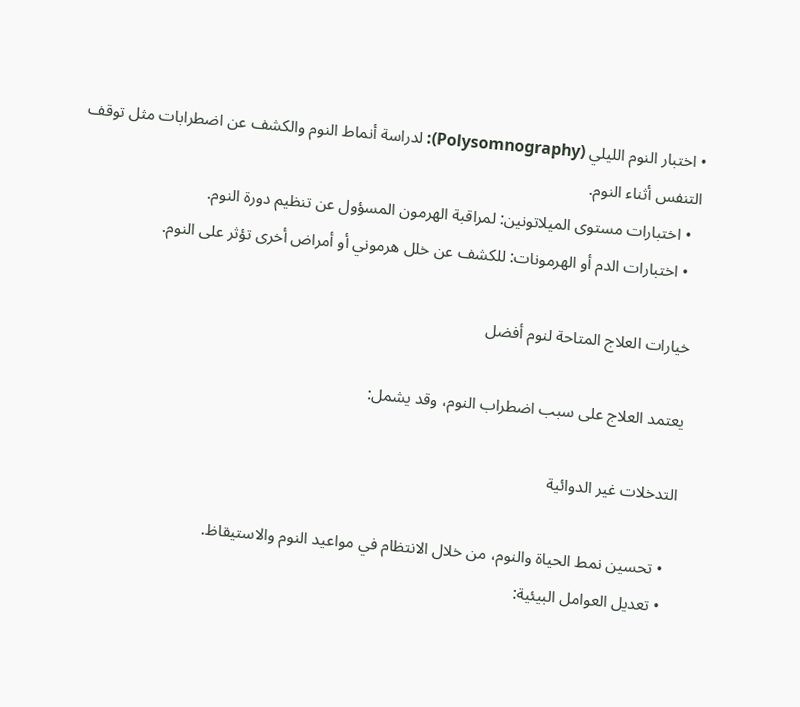• اختبار النوم الليلي (Polysomnography): لدراسة أنماط النوم والكشف عن اضطرابات مثل توقف التنفس أثناء النوم.
  • اختبارات مستوى الميلاتونين: لمراقبة الهرمون المسؤول عن تنظيم دورة النوم.
  • اختبارات الدم أو الهرمونات: للكشف عن خلل هرموني أو أمراض أخرى تؤثر على النوم.

خيارات العلاج المتاحة لنوم أفضل

يعتمد العلاج على سبب اضطراب النوم، وقد يشمل:

التدخلات غير الدوائية

  • تحسين نمط الحياة والنوم، من خلال الانتظام في مواعيد النوم والاستيقاظ.
  • تعديل العوامل البيئية: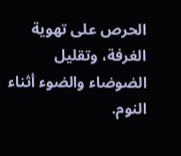الحرص على تهوية الغرفة، وتقليل الضوضاء والضوء أثناء النوم.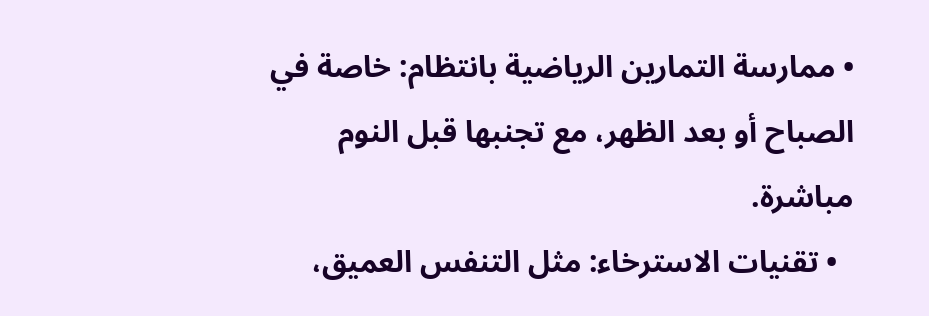• ممارسة التمارين الرياضية بانتظام: خاصة في الصباح أو بعد الظهر، مع تجنبها قبل النوم مباشرة.
  • تقنيات الاسترخاء: مثل التنفس العميق،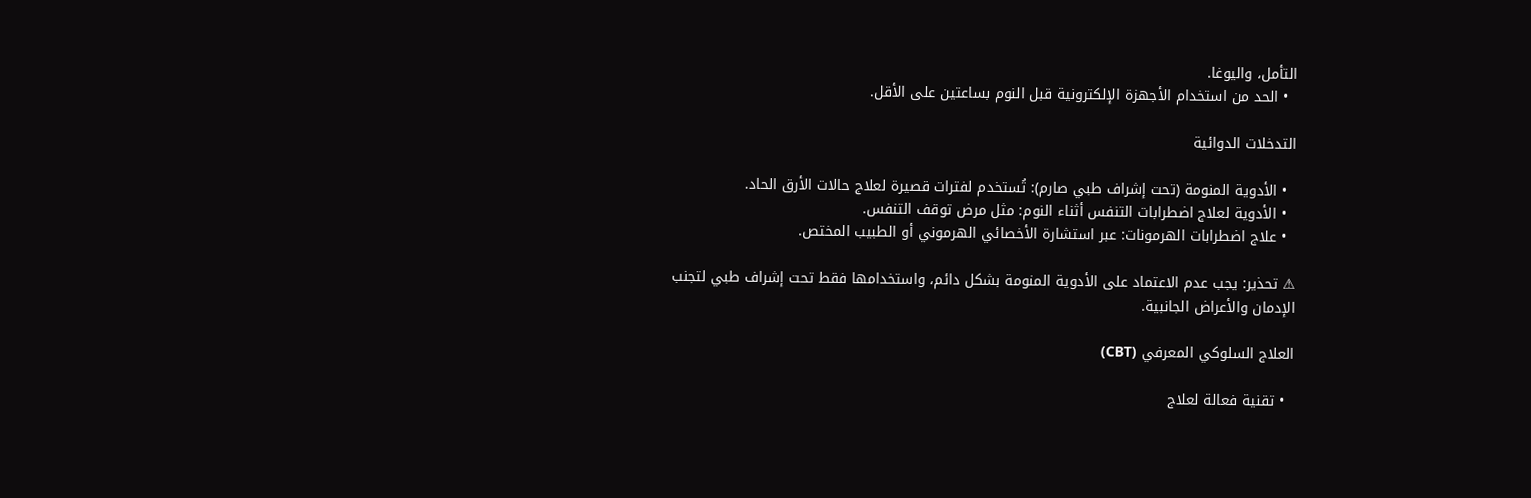التأمل، واليوغا.
  • الحد من استخدام الأجهزة الإلكترونية قبل النوم بساعتين على الأقل.

التدخلات الدوائية

  • الأدوية المنومة (تحت إشراف طبي صارم): تُستخدم لفترات قصيرة لعلاج حالات الأرق الحاد.
  • الأدوية لعلاج اضطرابات التنفس أثناء النوم: مثل مرض توقف التنفس.
  • علاج اضطرابات الهرمونات: عبر استشارة الأخصائي الهرموني أو الطبيب المختص.

⚠ تحذير: يجب عدم الاعتماد على الأدوية المنومة بشكل دائم، واستخدامها فقط تحت إشراف طبي لتجنب الإدمان والأعراض الجانبية.

العلاج السلوكي المعرفي (CBT)

  • تقنية فعالة لعلاج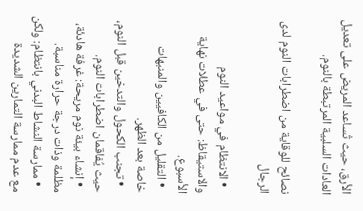الأرق، حيث تُساعد المريض على تعديل العادات السلبية المرتبطة بالنوم.

نصائح للوقاية من اضطرابات النوم لدى الرجال

  • الانتظام في مواعيد النوم والاستيقاظ: حتى في عطلات نهاية الأسبوع.
  • التقليل من الكافيين والمنبهات خاصة بعد الظهر.
  • تجنب الكحول والتدخين قبل النوم، حيث يُفاقمان اضطرابات النوم.
  • إنشاء بيئة نوم مريحة: غرفة هادئة، مظلمة وذات درجة حرارة مناسبة.
  • ممارسة النشاط البدني بانتظام: ولكن مع عدم ممارسة التمارين الشديدة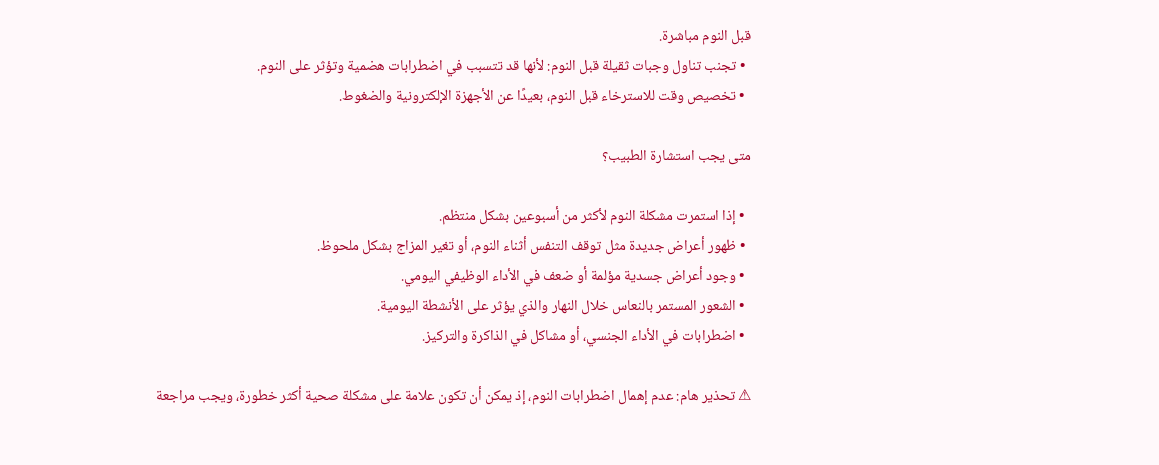قبل النوم مباشرة.
  • تجنب تناول وجبات ثقيلة قبل النوم: لأنها قد تتسبب في اضطرابات هضمية وتؤثر على النوم.
  • تخصيص وقت للاسترخاء قبل النوم، بعيدًا عن الأجهزة الإلكترونية والضغوط.

متى يجب استشارة الطبيب؟

  • إذا استمرت مشكلة النوم لأكثر من أسبوعين بشكل منتظم.
  • ظهور أعراض جديدة مثل توقف التنفس أثناء النوم، أو تغير المزاج بشكل ملحوظ.
  • وجود أعراض جسدية مؤلمة أو ضعف في الأداء الوظيفي اليومي.
  • الشعور المستمر بالنعاس خلال النهار والذي يؤثر على الأنشطة اليومية.
  • اضطرابات في الأداء الجنسي، أو مشاكل في الذاكرة والتركيز.

⚠ تحذير هام: عدم إهمال اضطرابات النوم، إذ يمكن أن تكون علامة على مشكلة صحية أكثر خطورة، ويجب مراجعة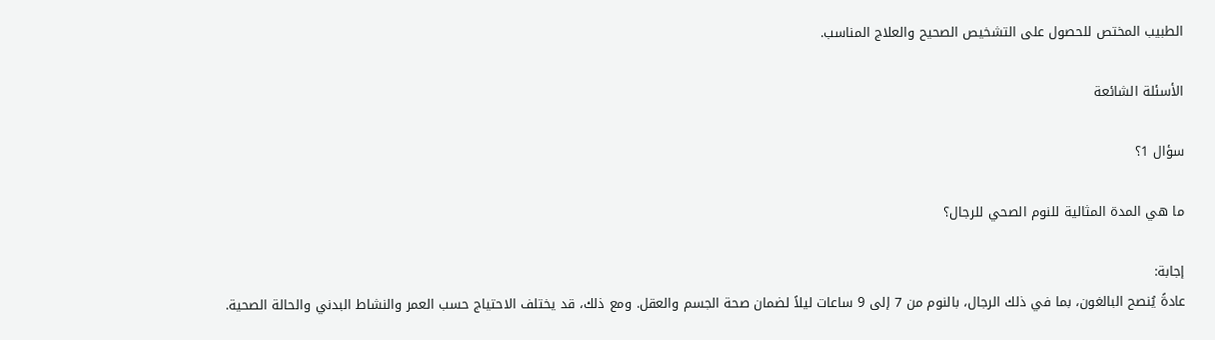الطبيب المختص للحصول على التشخيص الصحيح والعلاج المناسب.

الأسئلة الشائعة

سؤال 1؟

ما هي المدة المثالية للنوم الصحي للرجال؟

إجابة:
عادةً يُنصح البالغون، بما في ذلك الرجال، بالنوم من 7 إلى 9 ساعات ليلاً لضمان صحة الجسم والعقل. ومع ذلك، قد يختلف الاحتياج حسب العمر والنشاط البدني والحالة الصحية.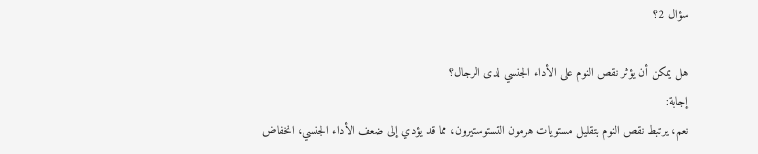سؤال 2؟

هل يمكن أن يؤثر نقص النوم على الأداء الجنسي لدى الرجال؟
إجابة:
نعم، يرتبط نقص النوم بتقليل مستويات هرمون التستوستيرون، مما قد يؤدي إلى ضعف الأداء الجنسي، انخفاض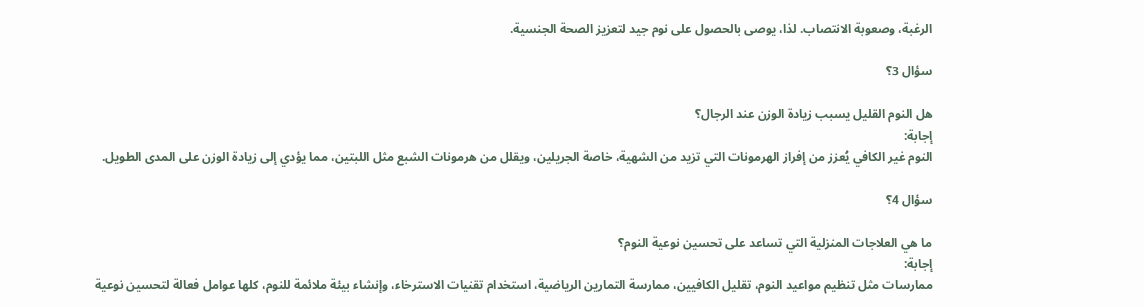الرغبة، وصعوبة الانتصاب. لذا، يوصى بالحصول على نوم جيد لتعزيز الصحة الجنسية.

سؤال 3؟

هل النوم القليل يسبب زيادة الوزن عند الرجال؟
إجابة:
النوم غير الكافي يُعزز من إفراز الهرمونات التي تزيد من الشهية، خاصة الجريلين، ويقلل من هرمونات الشبع مثل اللبتين، مما يؤدي إلى زيادة الوزن على المدى الطويل.

سؤال 4؟

ما هي العلاجات المنزلية التي تساعد على تحسين نوعية النوم؟
إجابة:
ممارسات مثل تنظيم مواعيد النوم، تقليل الكافيين، ممارسة التمارين الرياضية، استخدام تقنيات الاسترخاء، وإنشاء بيئة ملائمة للنوم، كلها عوامل فعالة لتحسين نوعية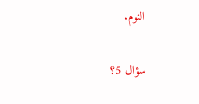النوم.

سؤال 5؟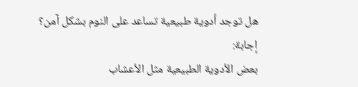هل توجد أدوية طبيعية تساعد على النوم بشكل آمن؟
إجابة:
بعض الأدوية الطبيعية مثل الأعشاب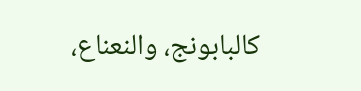كالبابونج، والنعناع،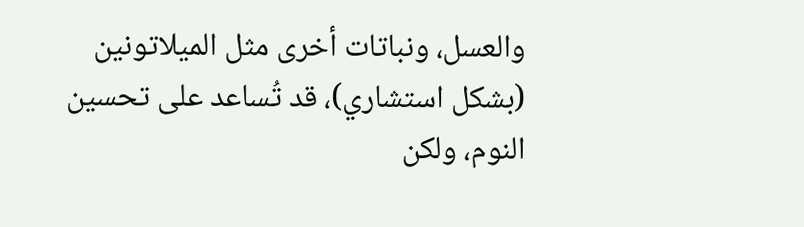والعسل، ونباتات أخرى مثل الميلاتونين (بشكل استشاري)، قد تُساعد على تحسين النوم، ولكن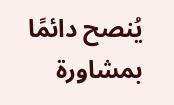يُنصح دائمًا بمشاورة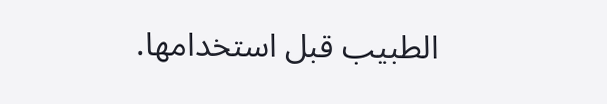الطبيب قبل استخدامها.